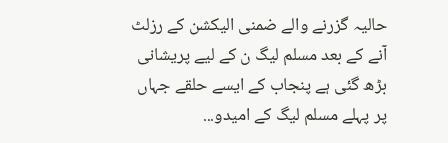حالیہ گزرنے والے ضمنی الیکشن کے رزلٹ آنے کے بعد مسلم لیگ ن کے لیے پریشانی بڑھ گئی ہے پنجاب کے ایسے حلقے جہاں پر پہلے مسلم لیگ کے امیدو...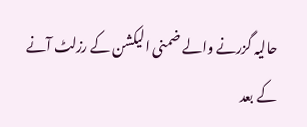حالیہ گزرنے والے ضمنی الیکشن کے رزلٹ آنے کے بعد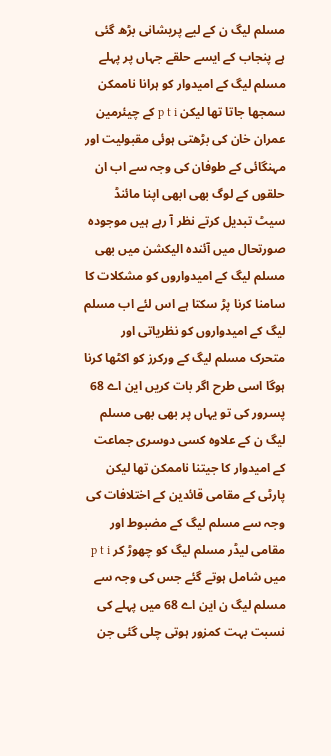مسلم لیگ ن کے لیے پریشانی بڑھ گئی ہے پنجاب کے ایسے حلقے جہاں پر پہلے مسلم لیگ کے امیدوار کو ہرانا ناممکن سمجھا جاتا تھا لیکن p t i کے چیئرمین عمران خان کی بڑھتی ہوئی مقبولیت اور مہنگائی کے طوفان کی وجہ سے اب ان حلقوں کے لوگ بھی ابھی اپنا مائنڈ سیٹ تبدیل کرتے نظر آ رہے ہیں موجودہ صورتحال میں آئندہ الیکشن میں بھی مسلم لیگ کے امیدواروں کو مشکلات کا سامنا کرنا پڑ سکتا ہے اس لئے اب مسلم لیگ کے امیدواروں کو نظریاتی اور متحرک مسلم لیگ کے ورکرز کو اکٹھا کرنا ہوگا اسی طرح اگر بات کریں این اے 68 پسرور کی تو یہاں پر بھی بھی مسلم لیگ ن کے علاوہ کسی دوسری جماعت کے امیدوار کا جیتنا ناممکن تھا لیکن پارٹی کے مقامی قائدین کے اختلافات کی وجہ سے مسلم لیگ کے مضبوط اور مقامی لیڈر مسلم لیگ کو چھوڑ کر p t i میں شامل ہوتے گئے جس کی وجہ سے مسلم لیگ ن این اے 68 میں پہلے کی نسبت بہت کمزور ہوتی چلی گئی جن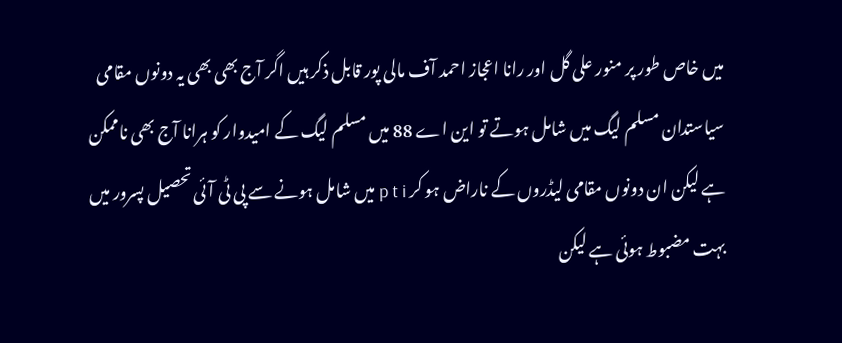میں خاص طور پر منور علی گل اور رانا اعجاز احمد آف مالی پور قابل ذکر ہیں اگر آج بھی بھی یہ دونوں مقامی سیاستدان مسلم لیگ میں شامل ہوتے تو این اے 88 میں مسلم لیگ کے امیدوار کو ہرانا آج بھی ناممکن ہے لیکن ان دونوں مقامی لیڈروں کے ناراض ہو کر p t i میں شامل ہونے سے پی ٹی آئی تحصیل پسرور میں بہت مضبوط ہوئی ہے لیکن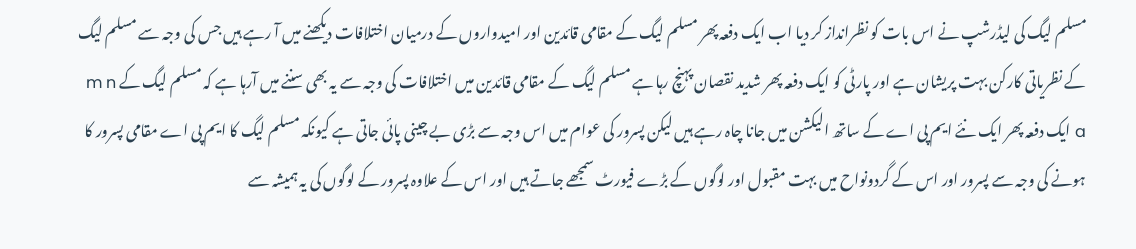مسلم لیگ کی لیڈرشپ نے اس بات کو نظرانداز کر دیا اب ایک دفعہ پھر مسلم لیگ کے مقامی قائدین اور امیدواروں کے درمیان اختلافات دیکھنے میں آ رہے ہیں جس کی وجہ سے مسلم لیگ کے نظریاتی کارکن بہت پریشان ہے اور پارٹی کو ایک دفعہ پھر شدید نقصان پہنچ رہا ہے مسلم لیگ کے مقامی قائدین میں اختلافات کی وجہ سے یہ بھی سننے میں آرہا ہے کہ مسلم لیگ کے m n a ایک دفعہ پھر ایک نئے ایم پی اے کے ساتھ الیکشن میں جانا چاہ رہے ہیں لیکن پسرور کی عوام میں اس وجہ سے بڑی بے چینی پائی جاتی ہے کیونکہ مسلم لیگ کا ایم پی اے مقامی پسرور کا ہونے کی وجہ سے پسرور اور اس کے گردونواح میں بہت مقبول اور لوگوں کے بڑے فیورٹ سمجھے جاتے ہیں اور اس کے علاوہ پسرور کے لوگوں کی یہ ہمیشہ سے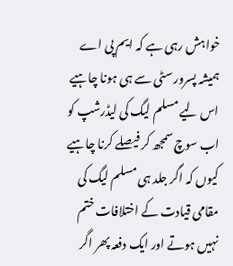خواہش رہی ہے کہ ایم پی اے ہمیشہ پسرور سٹی سے ہی ہونا چاہیے اس لیے مسلم لیگ کی لیڈرشپ کو اب سوچ سمجھ کر فیصلے کرنا چاہیے کیوں کہ اگر جلد ہی مسلم لیگ کی مقامی قیادت کے اختلافات ختم نہیں ہوتے اور ایک دفعہ پھر اگر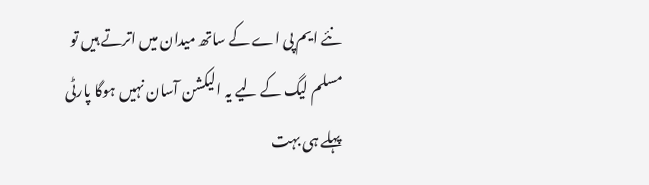نئے ایم پی اے کے ساتھ میدان میں اترتے ہیں تو مسلم لیگ کے لیے یہ الیکشن آسان نہیں ہوگا پارٹی پہلے ہی بہت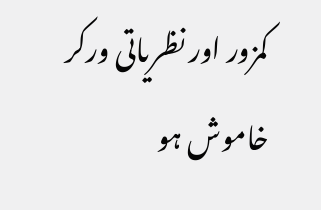کمزور اور نظریاتی ورکر خاموش ہو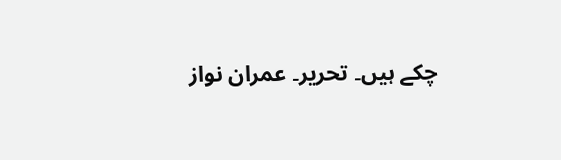چکے ہیں۔ تحریر۔ عمران نواز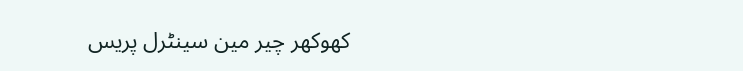کھوکھر چیر مین سینٹرل پریس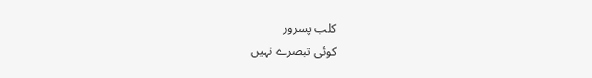کلب پسرور
کوئی تبصرے نہیں